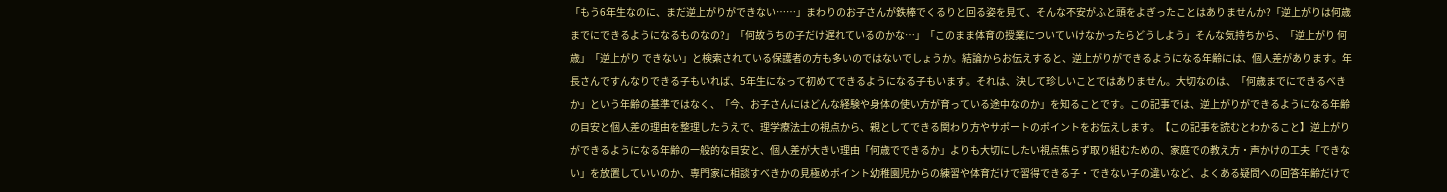「もう6年生なのに、まだ逆上がりができない……」まわりのお子さんが鉄棒でくるりと回る姿を見て、そんな不安がふと頭をよぎったことはありませんか?「逆上がりは何歳までにできるようになるものなの?」「何故うちの子だけ遅れているのかな…」「このまま体育の授業についていけなかったらどうしよう」そんな気持ちから、「逆上がり 何歳」「逆上がり できない」と検索されている保護者の方も多いのではないでしょうか。結論からお伝えすると、逆上がりができるようになる年齢には、個人差があります。年長さんですんなりできる子もいれば、5年生になって初めてできるようになる子もいます。それは、決して珍しいことではありません。大切なのは、「何歳までにできるべきか」という年齢の基準ではなく、「今、お子さんにはどんな経験や身体の使い方が育っている途中なのか」を知ることです。この記事では、逆上がりができるようになる年齢の目安と個人差の理由を整理したうえで、理学療法士の視点から、親としてできる関わり方やサポートのポイントをお伝えします。【この記事を読むとわかること】逆上がりができるようになる年齢の一般的な目安と、個人差が大きい理由「何歳でできるか」よりも大切にしたい視点焦らず取り組むための、家庭での教え方・声かけの工夫「できない」を放置していいのか、専門家に相談すべきかの見極めポイント幼稚園児からの練習や体育だけで習得できる子・できない子の違いなど、よくある疑問への回答年齢だけで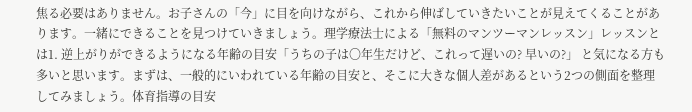焦る必要はありません。お子さんの「今」に目を向けながら、これから伸ばしていきたいことが見えてくることがあります。一緒にできることを見つけていきましょう。理学療法士による「無料のマンツーマンレッスン」レッスンとは1. 逆上がりができるようになる年齢の目安「うちの子は〇年生だけど、これって遅いの? 早いの?」 と気になる方も多いと思います。まずは、一般的にいわれている年齢の目安と、そこに大きな個人差があるという2つの側面を整理してみましょう。体育指導の目安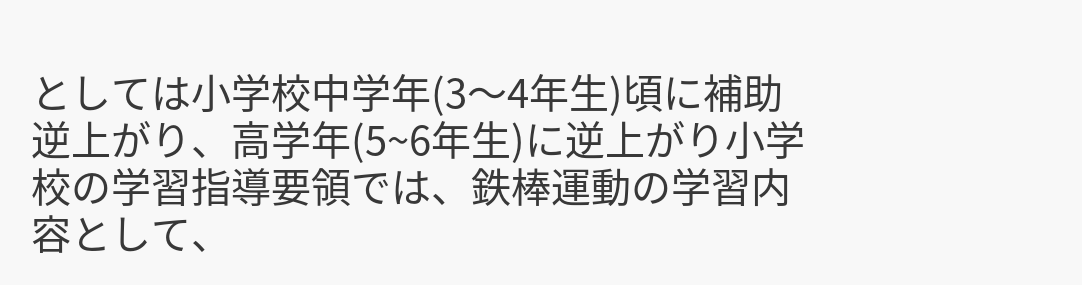としては小学校中学年(3〜4年生)頃に補助逆上がり、高学年(5~6年生)に逆上がり小学校の学習指導要領では、鉄棒運動の学習内容として、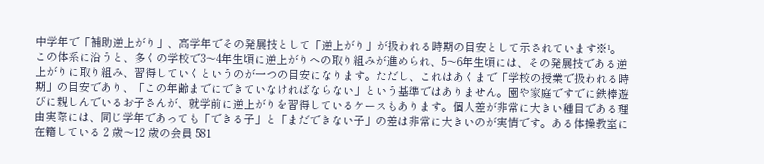中学年で「補助逆上がり」、高学年でその発展技として「逆上がり」が扱われる時期の目安として示されています※¹。この体系に沿うと、多くの学校で3〜4年生頃に逆上がりへの取り組みが進められ、5〜6年生頃には、その発展技である逆上がりに取り組み、習得していくというのが一つの目安になります。ただし、これはあくまで「学校の授業で扱われる時期」の目安であり、「この年齢までにできていなければならない」という基準ではありません。園や家庭ですでに鉄棒遊びに親しんでいるお子さんが、就学前に逆上がりを習得しているケースもあります。個人差が非常に大きい種目である理由実際には、同じ学年であっても「できる子」と「まだできない子」の差は非常に大きいのが実情です。ある体操教室に在籍している 2 歳〜12 歳の会員 581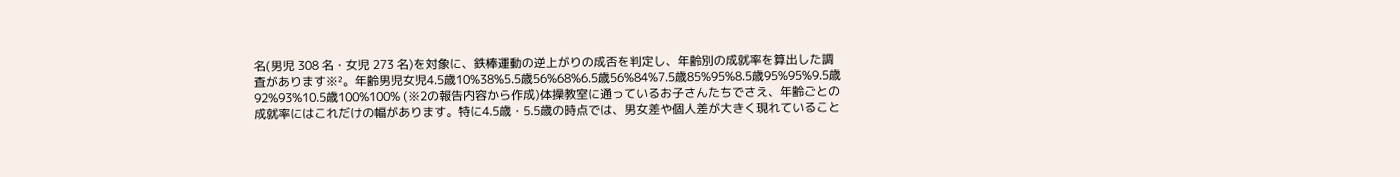名(男児 308 名・女児 273 名)を対象に、鉄棒運動の逆上がりの成否を判定し、年齢別の成就率を算出した調査があります※²。年齢男児女児4.5歳10%38%5.5歳56%68%6.5歳56%84%7.5歳85%95%8.5歳95%95%9.5歳92%93%10.5歳100%100% (※2の報告内容から作成)体操教室に通っているお子さんたちでさえ、年齢ごとの成就率にはこれだけの幅があります。特に4.5歳・5.5歳の時点では、男女差や個人差が大きく現れていること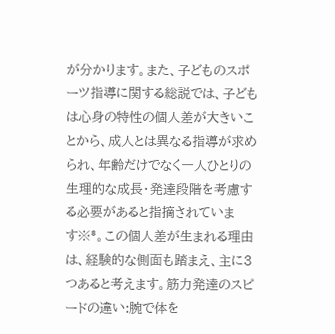が分かります。また、子どものスポーツ指導に関する総説では、子どもは心身の特性の個人差が大きいことから、成人とは異なる指導が求められ、年齢だけでなく一人ひとりの生理的な成長・発達段階を考慮する必要があると指摘されています※³。この個人差が生まれる理由は、経験的な側面も踏まえ、主に3つあると考えます。筋力発達のスピードの違い:腕で体を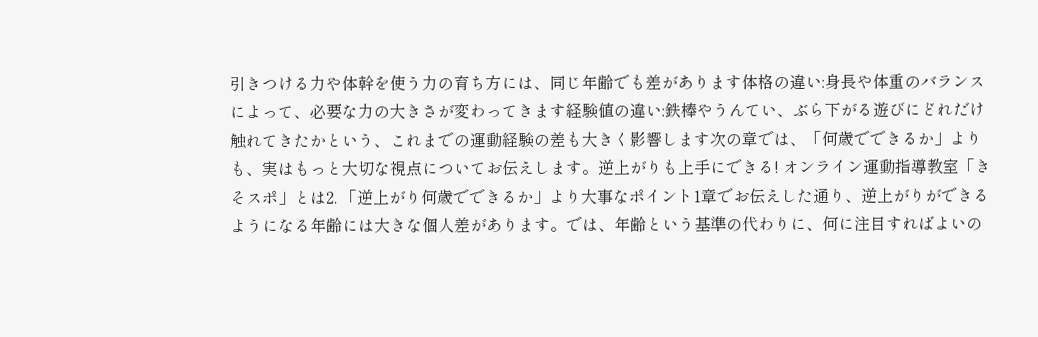引きつける力や体幹を使う力の育ち方には、同じ年齢でも差があります体格の違い:身長や体重のバランスによって、必要な力の大きさが変わってきます経験値の違い:鉄棒やうんてい、ぶら下がる遊びにどれだけ触れてきたかという、これまでの運動経験の差も大きく影響します次の章では、「何歳でできるか」よりも、実はもっと大切な視点についてお伝えします。逆上がりも上手にできる! オンライン運動指導教室「きそスポ」とは2. 「逆上がり何歳でできるか」より大事なポイント1章でお伝えした通り、逆上がりができるようになる年齢には大きな個人差があります。では、年齢という基準の代わりに、何に注目すればよいの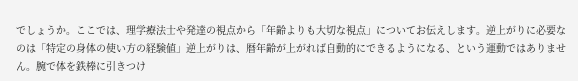でしょうか。ここでは、理学療法士や発達の視点から「年齢よりも大切な視点」についてお伝えします。逆上がりに必要なのは「特定の身体の使い方の経験値」逆上がりは、暦年齢が上がれば自動的にできるようになる、という運動ではありません。腕で体を鉄棒に引きつけ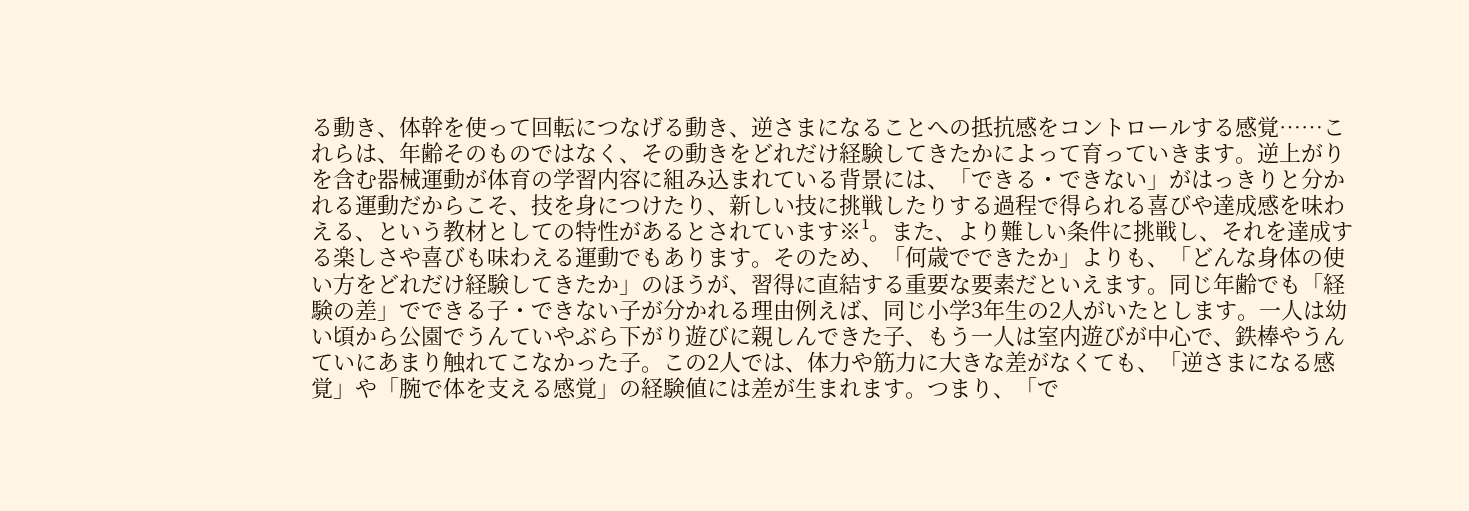る動き、体幹を使って回転につなげる動き、逆さまになることへの抵抗感をコントロールする感覚……これらは、年齢そのものではなく、その動きをどれだけ経験してきたかによって育っていきます。逆上がりを含む器械運動が体育の学習内容に組み込まれている背景には、「できる・できない」がはっきりと分かれる運動だからこそ、技を身につけたり、新しい技に挑戦したりする過程で得られる喜びや達成感を味わえる、という教材としての特性があるとされています※¹。また、より難しい条件に挑戦し、それを達成する楽しさや喜びも味わえる運動でもあります。そのため、「何歳でできたか」よりも、「どんな身体の使い方をどれだけ経験してきたか」のほうが、習得に直結する重要な要素だといえます。同じ年齢でも「経験の差」でできる子・できない子が分かれる理由例えば、同じ小学3年生の2人がいたとします。一人は幼い頃から公園でうんていやぶら下がり遊びに親しんできた子、もう一人は室内遊びが中心で、鉄棒やうんていにあまり触れてこなかった子。この2人では、体力や筋力に大きな差がなくても、「逆さまになる感覚」や「腕で体を支える感覚」の経験値には差が生まれます。つまり、「で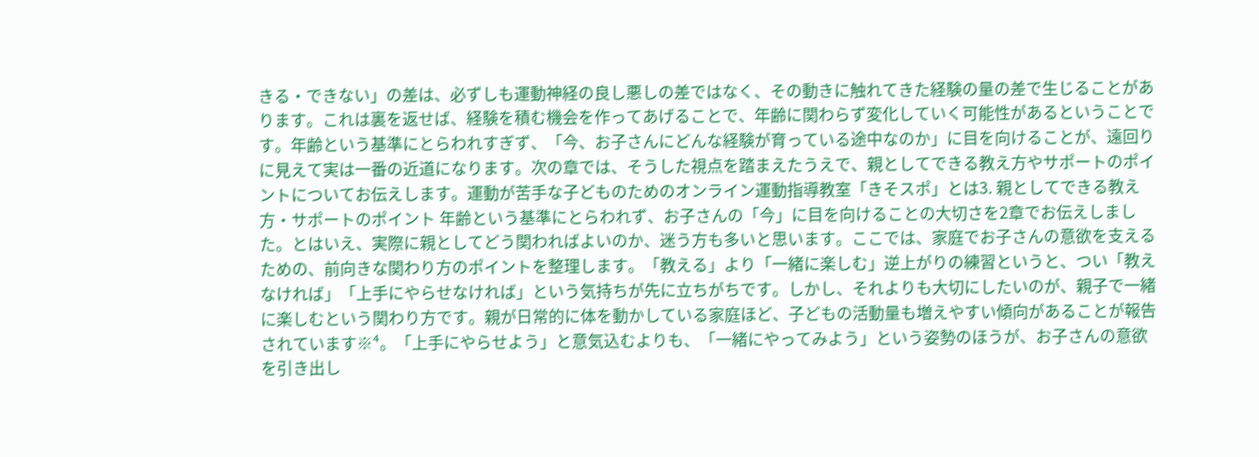きる・できない」の差は、必ずしも運動神経の良し悪しの差ではなく、その動きに触れてきた経験の量の差で生じることがあります。これは裏を返せば、経験を積む機会を作ってあげることで、年齢に関わらず変化していく可能性があるということです。年齢という基準にとらわれすぎず、「今、お子さんにどんな経験が育っている途中なのか」に目を向けることが、遠回りに見えて実は一番の近道になります。次の章では、そうした視点を踏まえたうえで、親としてできる教え方やサポートのポイントについてお伝えします。運動が苦手な子どものためのオンライン運動指導教室「きそスポ」とは3. 親としてできる教え方・サポートのポイント 年齢という基準にとらわれず、お子さんの「今」に目を向けることの大切さを2章でお伝えしました。とはいえ、実際に親としてどう関わればよいのか、迷う方も多いと思います。ここでは、家庭でお子さんの意欲を支えるための、前向きな関わり方のポイントを整理します。「教える」より「一緒に楽しむ」逆上がりの練習というと、つい「教えなければ」「上手にやらせなければ」という気持ちが先に立ちがちです。しかし、それよりも大切にしたいのが、親子で一緒に楽しむという関わり方です。親が日常的に体を動かしている家庭ほど、子どもの活動量も増えやすい傾向があることが報告されています※⁴。「上手にやらせよう」と意気込むよりも、「一緒にやってみよう」という姿勢のほうが、お子さんの意欲を引き出し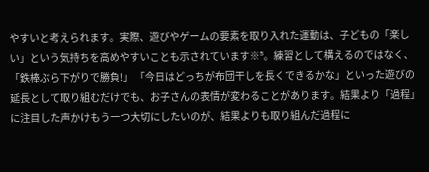やすいと考えられます。実際、遊びやゲームの要素を取り入れた運動は、子どもの「楽しい」という気持ちを高めやすいことも示されています※⁵。練習として構えるのではなく、「鉄棒ぶら下がりで勝負!」 「今日はどっちが布団干しを長くできるかな」といった遊びの延長として取り組むだけでも、お子さんの表情が変わることがあります。結果より「過程」に注目した声かけもう一つ大切にしたいのが、結果よりも取り組んだ過程に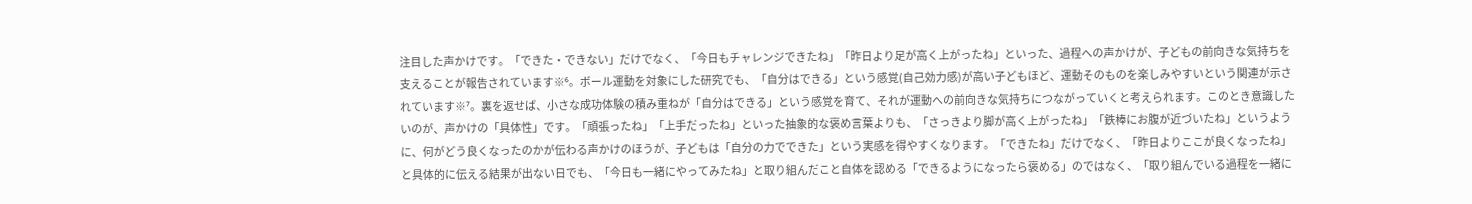注目した声かけです。「できた・できない」だけでなく、「今日もチャレンジできたね」「昨日より足が高く上がったね」といった、過程への声かけが、子どもの前向きな気持ちを支えることが報告されています※⁶。ボール運動を対象にした研究でも、「自分はできる」という感覚(自己効力感)が高い子どもほど、運動そのものを楽しみやすいという関連が示されています※⁷。裏を返せば、小さな成功体験の積み重ねが「自分はできる」という感覚を育て、それが運動への前向きな気持ちにつながっていくと考えられます。このとき意識したいのが、声かけの「具体性」です。「頑張ったね」「上手だったね」といった抽象的な褒め言葉よりも、「さっきより脚が高く上がったね」「鉄棒にお腹が近づいたね」というように、何がどう良くなったのかが伝わる声かけのほうが、子どもは「自分の力でできた」という実感を得やすくなります。「できたね」だけでなく、「昨日よりここが良くなったね」と具体的に伝える結果が出ない日でも、「今日も一緒にやってみたね」と取り組んだこと自体を認める「できるようになったら褒める」のではなく、「取り組んでいる過程を一緒に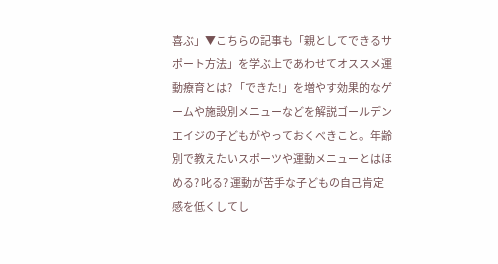喜ぶ」▼こちらの記事も「親としてできるサポート方法」を学ぶ上であわせてオススメ運動療育とは? 「できた!」を増やす効果的なゲームや施設別メニューなどを解説ゴールデンエイジの子どもがやっておくべきこと。年齢別で教えたいスポーツや運動メニューとはほめる? 叱る? 運動が苦手な子どもの自己肯定感を低くしてし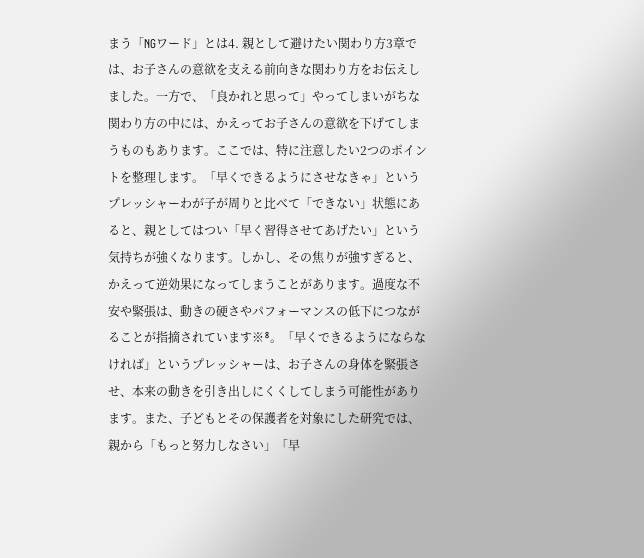まう「NGワード」とは4. 親として避けたい関わり方3章では、お子さんの意欲を支える前向きな関わり方をお伝えしました。一方で、「良かれと思って」やってしまいがちな関わり方の中には、かえってお子さんの意欲を下げてしまうものもあります。ここでは、特に注意したい2つのポイントを整理します。「早くできるようにさせなきゃ」というプレッシャーわが子が周りと比べて「できない」状態にあると、親としてはつい「早く習得させてあげたい」という気持ちが強くなります。しかし、その焦りが強すぎると、かえって逆効果になってしまうことがあります。過度な不安や緊張は、動きの硬さやパフォーマンスの低下につながることが指摘されています※⁸。「早くできるようにならなければ」というプレッシャーは、お子さんの身体を緊張させ、本来の動きを引き出しにくくしてしまう可能性があります。また、子どもとその保護者を対象にした研究では、親から「もっと努力しなさい」「早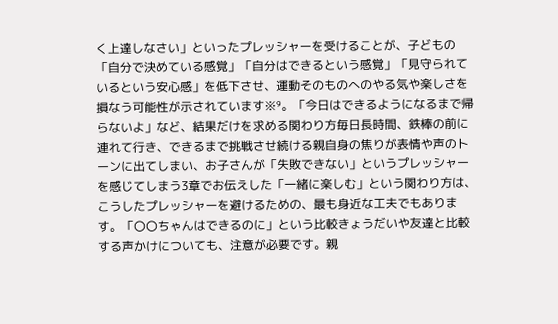く上達しなさい」といったプレッシャーを受けることが、子どもの「自分で決めている感覚」「自分はできるという感覚」「見守られているという安心感」を低下させ、運動そのものへのやる気や楽しさを損なう可能性が示されています※⁹。「今日はできるようになるまで帰らないよ」など、結果だけを求める関わり方毎日長時間、鉄棒の前に連れて行き、できるまで挑戦させ続ける親自身の焦りが表情や声のトーンに出てしまい、お子さんが「失敗できない」というプレッシャーを感じてしまう3章でお伝えした「一緒に楽しむ」という関わり方は、こうしたプレッシャーを避けるための、最も身近な工夫でもあります。「〇〇ちゃんはできるのに」という比較きょうだいや友達と比較する声かけについても、注意が必要です。親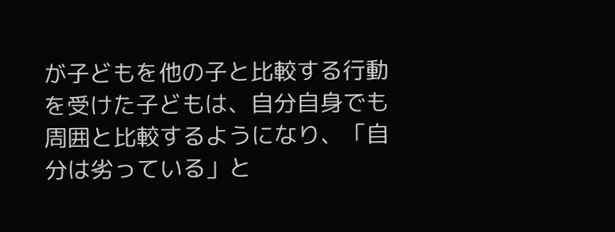が子どもを他の子と比較する行動を受けた子どもは、自分自身でも周囲と比較するようになり、「自分は劣っている」と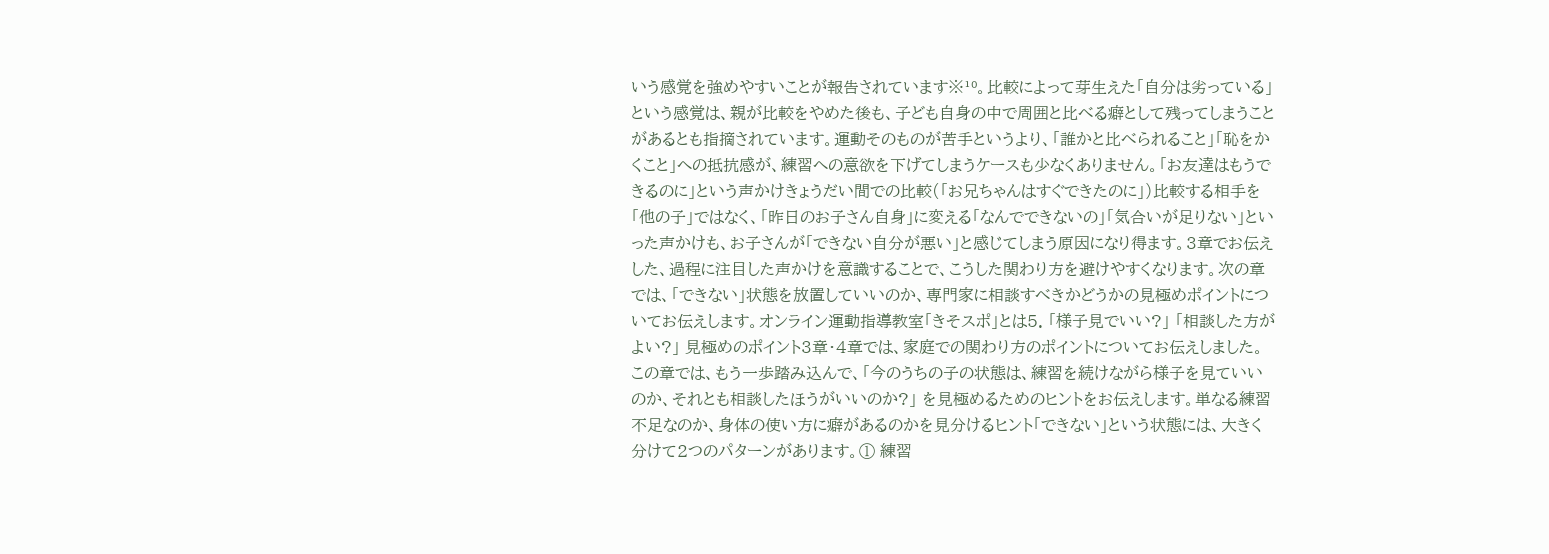いう感覚を強めやすいことが報告されています※¹⁰。比較によって芽生えた「自分は劣っている」という感覚は、親が比較をやめた後も、子ども自身の中で周囲と比べる癖として残ってしまうことがあるとも指摘されています。運動そのものが苦手というより、「誰かと比べられること」「恥をかくこと」への抵抗感が、練習への意欲を下げてしまうケースも少なくありません。「お友達はもうできるのに」という声かけきょうだい間での比較(「お兄ちゃんはすぐできたのに」)比較する相手を「他の子」ではなく、「昨日のお子さん自身」に変える「なんでできないの」「気合いが足りない」といった声かけも、お子さんが「できない自分が悪い」と感じてしまう原因になり得ます。3章でお伝えした、過程に注目した声かけを意識することで、こうした関わり方を避けやすくなります。次の章では、「できない」状態を放置していいのか、専門家に相談すべきかどうかの見極めポイントについてお伝えします。オンライン運動指導教室「きそスポ」とは5. 「様子見でいい?」 「相談した方がよい?」 見極めのポイント3章・4章では、家庭での関わり方のポイントについてお伝えしました。この章では、もう一歩踏み込んで、「今のうちの子の状態は、練習を続けながら様子を見ていいのか、それとも相談したほうがいいのか?」 を見極めるためのヒントをお伝えします。単なる練習不足なのか、身体の使い方に癖があるのかを見分けるヒント「できない」という状態には、大きく分けて2つのパターンがあります。① 練習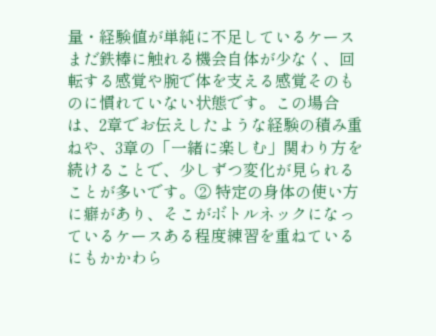量・経験値が単純に不足しているケースまだ鉄棒に触れる機会自体が少なく、回転する感覚や腕で体を支える感覚そのものに慣れていない状態です。この場合は、2章でお伝えしたような経験の積み重ねや、3章の「一緒に楽しむ」関わり方を続けることで、少しずつ変化が見られることが多いです。② 特定の身体の使い方に癖があり、そこがボトルネックになっているケースある程度練習を重ねているにもかかわら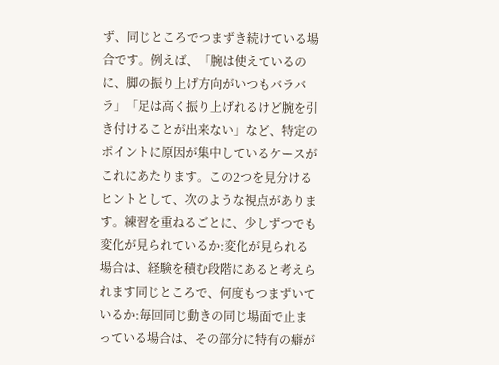ず、同じところでつまずき続けている場合です。例えば、「腕は使えているのに、脚の振り上げ方向がいつもバラバラ」「足は高く振り上げれるけど腕を引き付けることが出来ない」など、特定のポイントに原因が集中しているケースがこれにあたります。この2つを見分けるヒントとして、次のような視点があります。練習を重ねるごとに、少しずつでも変化が見られているか:変化が見られる場合は、経験を積む段階にあると考えられます同じところで、何度もつまずいているか:毎回同じ動きの同じ場面で止まっている場合は、その部分に特有の癖が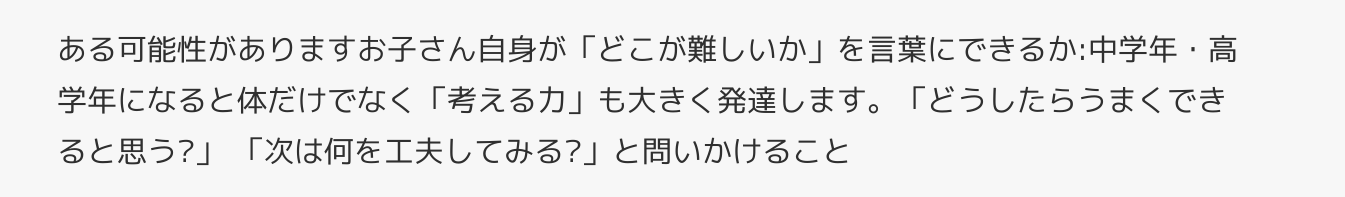ある可能性がありますお子さん自身が「どこが難しいか」を言葉にできるか:中学年・高学年になると体だけでなく「考える力」も大きく発達します。「どうしたらうまくできると思う?」 「次は何を工夫してみる?」と問いかけること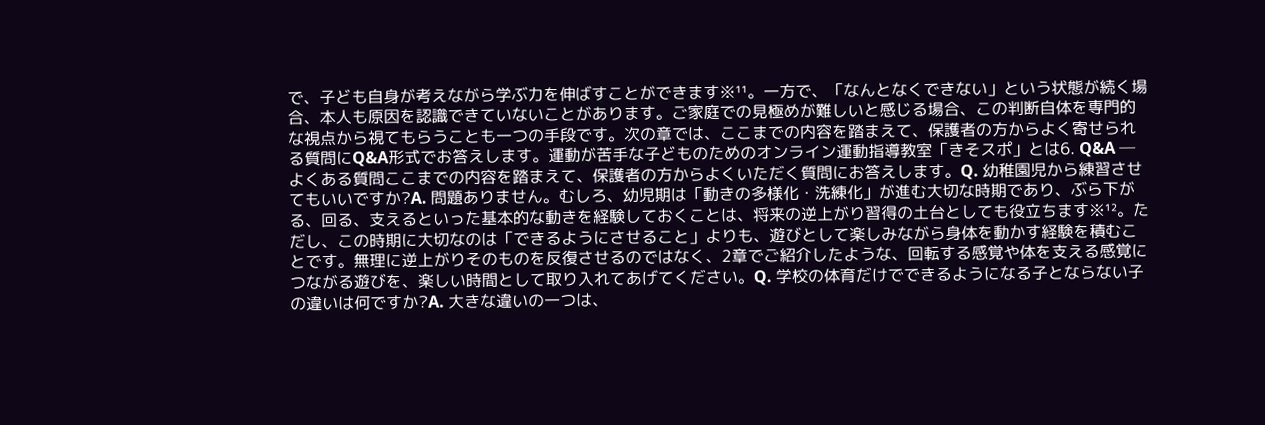で、子ども自身が考えながら学ぶ力を伸ばすことができます※¹¹。一方で、「なんとなくできない」という状態が続く場合、本人も原因を認識できていないことがあります。ご家庭での見極めが難しいと感じる場合、この判断自体を専門的な視点から視てもらうことも一つの手段です。次の章では、ここまでの内容を踏まえて、保護者の方からよく寄せられる質問にQ&A形式でお答えします。運動が苦手な子どものためのオンライン運動指導教室「きそスポ」とは6. Q&A ─ よくある質問ここまでの内容を踏まえて、保護者の方からよくいただく質問にお答えします。Q. 幼稚園児から練習させてもいいですか?A. 問題ありません。むしろ、幼児期は「動きの多様化・洗練化」が進む大切な時期であり、ぶら下がる、回る、支えるといった基本的な動きを経験しておくことは、将来の逆上がり習得の土台としても役立ちます※¹²。ただし、この時期に大切なのは「できるようにさせること」よりも、遊びとして楽しみながら身体を動かす経験を積むことです。無理に逆上がりそのものを反復させるのではなく、2章でご紹介したような、回転する感覚や体を支える感覚につながる遊びを、楽しい時間として取り入れてあげてください。Q. 学校の体育だけでできるようになる子とならない子の違いは何ですか?A. 大きな違いの一つは、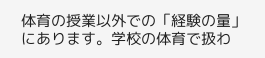体育の授業以外での「経験の量」にあります。学校の体育で扱わ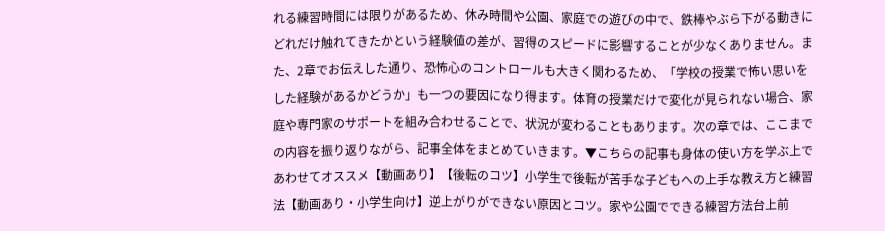れる練習時間には限りがあるため、休み時間や公園、家庭での遊びの中で、鉄棒やぶら下がる動きにどれだけ触れてきたかという経験値の差が、習得のスピードに影響することが少なくありません。また、2章でお伝えした通り、恐怖心のコントロールも大きく関わるため、「学校の授業で怖い思いをした経験があるかどうか」も一つの要因になり得ます。体育の授業だけで変化が見られない場合、家庭や専門家のサポートを組み合わせることで、状況が変わることもあります。次の章では、ここまでの内容を振り返りながら、記事全体をまとめていきます。▼こちらの記事も身体の使い方を学ぶ上であわせてオススメ【動画あり】【後転のコツ】小学生で後転が苦手な子どもへの上手な教え方と練習法【動画あり・小学生向け】逆上がりができない原因とコツ。家や公園でできる練習方法台上前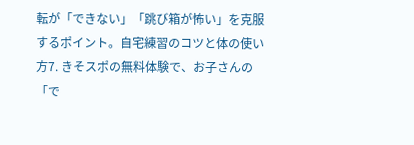転が「できない」「跳び箱が怖い」を克服するポイント。自宅練習のコツと体の使い方7. きそスポの無料体験で、お子さんの「で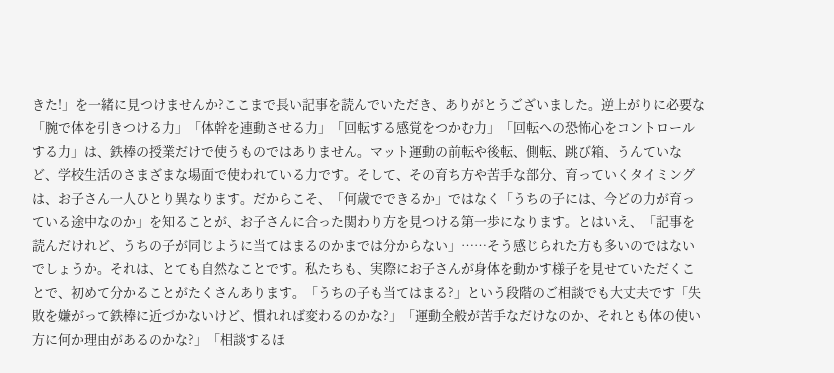きた!」を一緒に見つけませんか?ここまで長い記事を読んでいただき、ありがとうございました。逆上がりに必要な「腕で体を引きつける力」「体幹を連動させる力」「回転する感覚をつかむ力」「回転への恐怖心をコントロールする力」は、鉄棒の授業だけで使うものではありません。マット運動の前転や後転、側転、跳び箱、うんていなど、学校生活のさまざまな場面で使われている力です。そして、その育ち方や苦手な部分、育っていくタイミングは、お子さん一人ひとり異なります。だからこそ、「何歳でできるか」ではなく「うちの子には、今どの力が育っている途中なのか」を知ることが、お子さんに合った関わり方を見つける第一歩になります。とはいえ、「記事を読んだけれど、うちの子が同じように当てはまるのかまでは分からない」……そう感じられた方も多いのではないでしょうか。それは、とても自然なことです。私たちも、実際にお子さんが身体を動かす様子を見せていただくことで、初めて分かることがたくさんあります。「うちの子も当てはまる?」という段階のご相談でも大丈夫です「失敗を嫌がって鉄棒に近づかないけど、慣れれば変わるのかな?」「運動全般が苦手なだけなのか、それとも体の使い方に何か理由があるのかな?」「相談するほ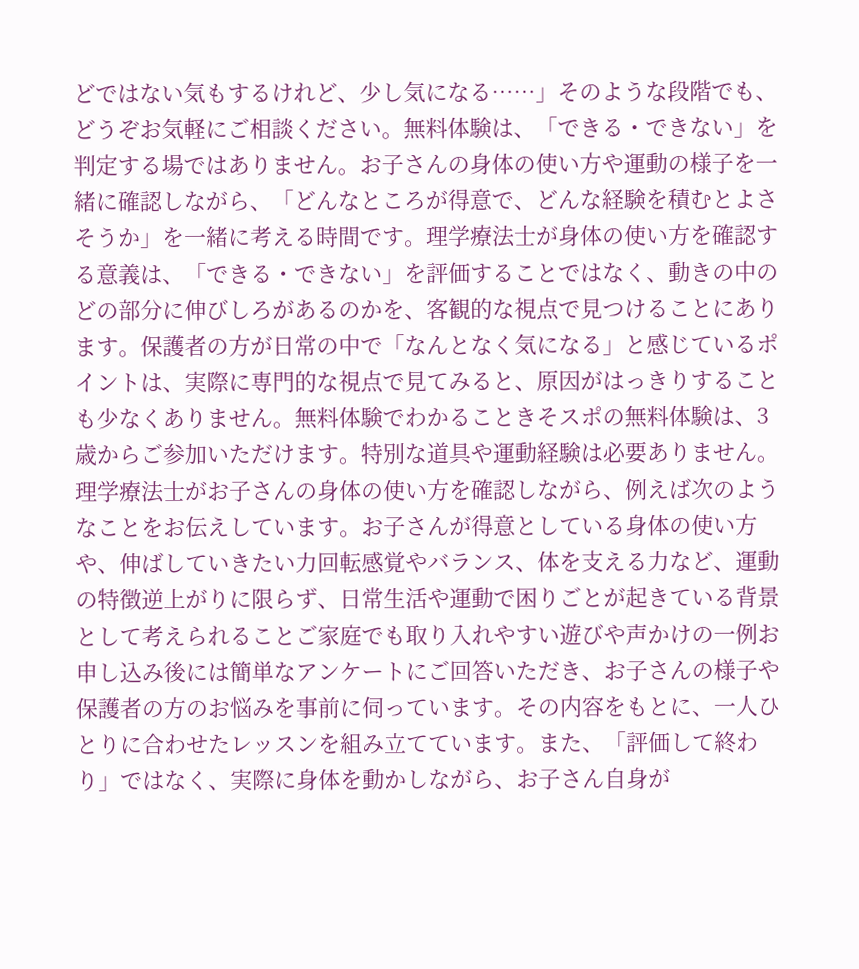どではない気もするけれど、少し気になる……」そのような段階でも、どうぞお気軽にご相談ください。無料体験は、「できる・できない」を判定する場ではありません。お子さんの身体の使い方や運動の様子を一緒に確認しながら、「どんなところが得意で、どんな経験を積むとよさそうか」を一緒に考える時間です。理学療法士が身体の使い方を確認する意義は、「できる・できない」を評価することではなく、動きの中のどの部分に伸びしろがあるのかを、客観的な視点で見つけることにあります。保護者の方が日常の中で「なんとなく気になる」と感じているポイントは、実際に専門的な視点で見てみると、原因がはっきりすることも少なくありません。無料体験でわかることきそスポの無料体験は、3歳からご参加いただけます。特別な道具や運動経験は必要ありません。理学療法士がお子さんの身体の使い方を確認しながら、例えば次のようなことをお伝えしています。お子さんが得意としている身体の使い方や、伸ばしていきたい力回転感覚やバランス、体を支える力など、運動の特徴逆上がりに限らず、日常生活や運動で困りごとが起きている背景として考えられることご家庭でも取り入れやすい遊びや声かけの一例お申し込み後には簡単なアンケートにご回答いただき、お子さんの様子や保護者の方のお悩みを事前に伺っています。その内容をもとに、一人ひとりに合わせたレッスンを組み立てています。また、「評価して終わり」ではなく、実際に身体を動かしながら、お子さん自身が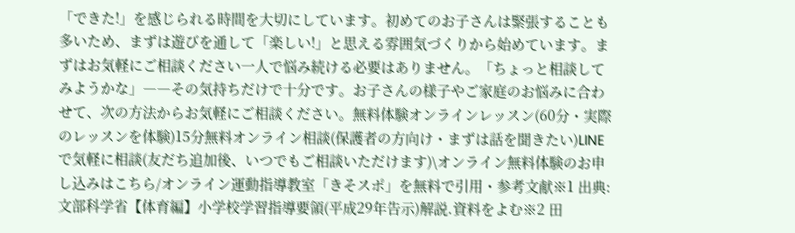「できた!」を感じられる時間を大切にしています。初めてのお子さんは緊張することも多いため、まずは遊びを通して「楽しい!」と思える雰囲気づくりから始めています。まずはお気軽にご相談ください一人で悩み続ける必要はありません。「ちょっと相談してみようかな」――その気持ちだけで十分です。お子さんの様子やご家庭のお悩みに合わせて、次の方法からお気軽にご相談ください。無料体験オンラインレッスン(60分・実際のレッスンを体験)15分無料オンライン相談(保護者の方向け・まずは話を聞きたい)LINEで気軽に相談(友だち追加後、いつでもご相談いただけます)\オンライン無料体験のお申し込みはこちら/オンライン運動指導教室「きそスポ」を無料で引用・参考文献※1 出典:文部科学省【体育編】小学校学習指導要領(平成29年告示)解説.資料をよむ※2 田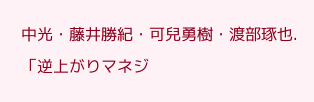中光・藤井勝紀・可兒勇樹・渡部琢也.「逆上がりマネジ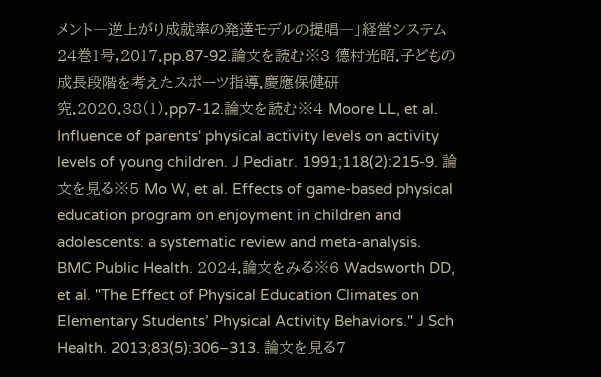メント―逆上がり成就率の発達モデルの提唱―」経営システム 24巻1号,2017.pp.87-92.論文を読む※3 德村光昭.子どもの成長段階を考えたスポーツ指導.慶應保健研究.2020.38(1).pp7-12.論文を読む※4 Moore LL, et al. Influence of parents' physical activity levels on activity levels of young children. J Pediatr. 1991;118(2):215-9. 論文を見る※5 Mo W, et al. Effects of game-based physical education program on enjoyment in children and adolescents: a systematic review and meta-analysis. BMC Public Health. 2024.論文をみる※6 Wadsworth DD, et al. "The Effect of Physical Education Climates on Elementary Students’ Physical Activity Behaviors." J Sch Health. 2013;83(5):306–313. 論文を見る7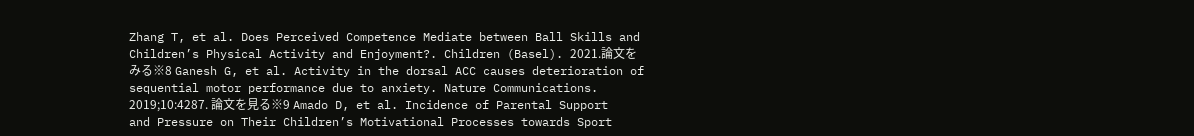Zhang T, et al. Does Perceived Competence Mediate between Ball Skills and Children’s Physical Activity and Enjoyment?. Children (Basel). 2021.論文をみる※8 Ganesh G, et al. Activity in the dorsal ACC causes deterioration of sequential motor performance due to anxiety. Nature Communications. 2019;10:4287. 論文を見る※9 Amado D, et al. Incidence of Parental Support and Pressure on Their Children’s Motivational Processes towards Sport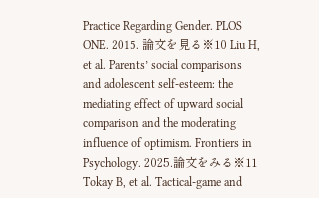Practice Regarding Gender. PLOS ONE. 2015. 論文を見る※10 Liu H, et al. Parents’ social comparisons and adolescent self-esteem: the mediating effect of upward social comparison and the moderating influence of optimism. Frontiers in Psychology. 2025.論文をみる※11 Tokay B, et al. Tactical-game and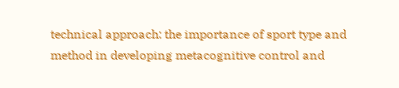technical approach: the importance of sport type and method in developing metacognitive control and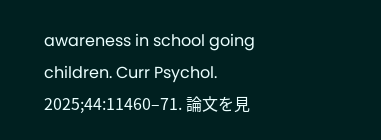awareness in school going children. Curr Psychol. 2025;44:11460–71. 論文を見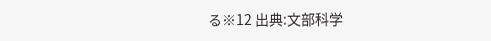る※12 出典:文部科学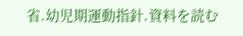省.幼児期運動指針.資料を読む